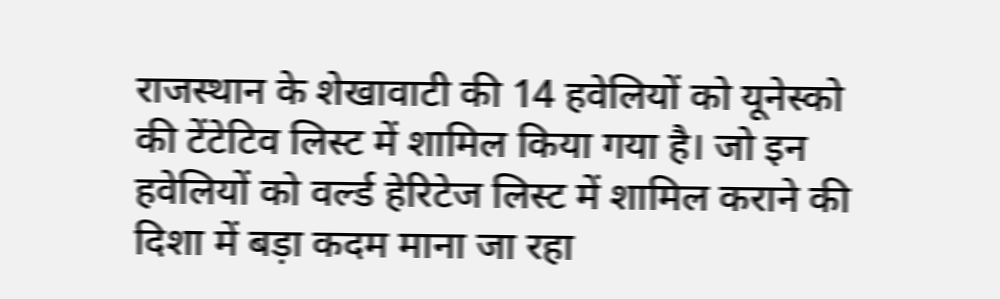राजस्थान के शेखावाटी की 14 हवेलियों को यूनेस्को की टेंटेटिव लिस्ट में शामिल किया गया है। जो इन हवेलियों को वर्ल्ड हेरिटेज लिस्ट में शामिल कराने की दिशा में बड़ा कदम माना जा रहा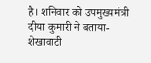है। शनिवार को उपमुख्यमंत्री दीया कुमारी ने बताया- शेखावाटी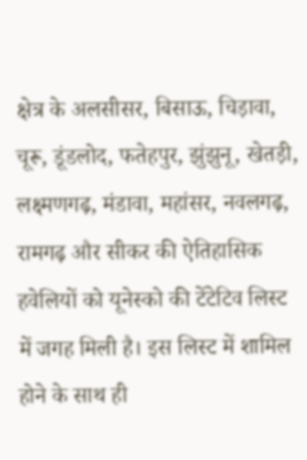क्षेत्र के अलसीसर, बिसाऊ, चिड़ावा, चूरू, डूंडलोद, फतेहपुर, झुंझुनू, खेतड़ी, लक्ष्मणगढ़, मंडावा, महांसर, नवलगढ़, रामगढ़ और सीकर की ऐतिहासिक हवेलियों को यूनेस्को की टेंटेटिव लिस्ट में जगह मिली है। इस लिस्ट में शामिल होने के साथ ही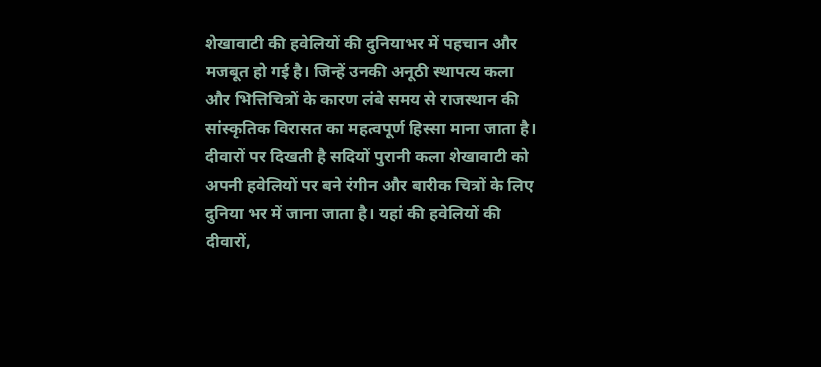शेखावाटी की हवेलियों की दुनियाभर में पहचान और मजबूत हो गई है। जिन्हें उनकी अनूठी स्थापत्य कला और भित्तिचित्रों के कारण लंबे समय से राजस्थान की सांस्कृतिक विरासत का महत्वपूर्ण हिस्सा माना जाता है। दीवारों पर दिखती है सदियों पुरानी कला शेखावाटी को अपनी हवेलियों पर बने रंगीन और बारीक चित्रों के लिए दुनिया भर में जाना जाता है। यहां की हवेलियों की दीवारों,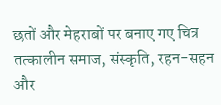छतों और मेहराबों पर बनाए गए चित्र तत्कालीन समाज, संस्कृति, रहन-सहन और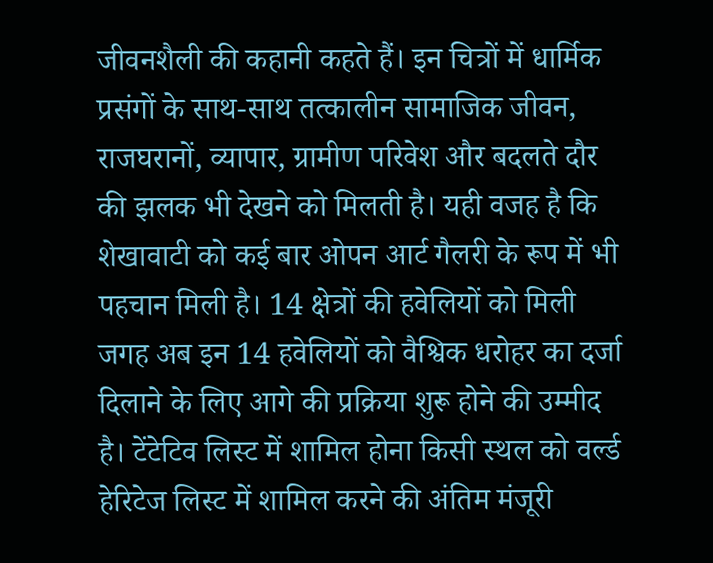जीवनशैली की कहानी कहते हैं। इन चित्रों में धार्मिक प्रसंगों के साथ-साथ तत्कालीन सामाजिक जीवन, राजघरानों, व्यापार, ग्रामीण परिवेश और बदलते दौर की झलक भी देखने को मिलती है। यही वजह है कि शेखावाटी को कई बार ओपन आर्ट गैलरी के रूप में भी पहचान मिली है। 14 क्षेत्रों की हवेलियों को मिली जगह अब इन 14 हवेलियों को वैश्विक धरोहर का दर्जा दिलाने के लिए आगे की प्रक्रिया शुरू होने की उम्मीद है। टेंटेटिव लिस्ट में शामिल होना किसी स्थल को वर्ल्ड हेरिटेज लिस्ट में शामिल करने की अंतिम मंजूरी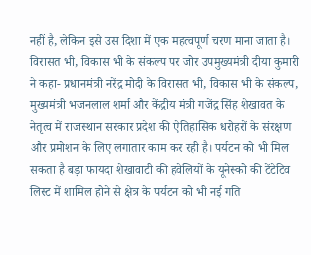नहीं है, लेकिन इसे उस दिशा में एक महत्वपूर्ण चरण माना जाता है। विरासत भी, विकास भी के संकल्प पर जोर उपमुख्यमंत्री दीया कुमारी ने कहा- प्रधानमंत्री नरेंद्र मोदी के विरासत भी, विकास भी के संकल्प, मुख्यमंत्री भजनलाल शर्मा और केंद्रीय मंत्री गजेंद्र सिंह शेखावत के नेतृत्व में राजस्थान सरकार प्रदेश की ऐतिहासिक धरोहरों के संरक्षण और प्रमोशन के लिए लगातार काम कर रही है। पर्यटन को भी मिल सकता है बड़ा फायदा शेखावाटी की हवेलियों के यूनेस्को की टेंटेटिव लिस्ट में शामिल होने से क्षेत्र के पर्यटन को भी नई गति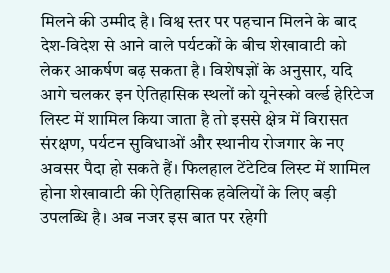मिलने की उम्मीद है। विश्व स्तर पर पहचान मिलने के बाद देश-विदेश से आने वाले पर्यटकों के बीच शेखावाटी को लेकर आकर्षण बढ़ सकता है। विशेषज्ञों के अनुसार, यदि आगे चलकर इन ऐतिहासिक स्थलों को यूनेस्को वर्ल्ड हेरिटेज लिस्ट में शामिल किया जाता है तो इससे क्षेत्र में विरासत संरक्षण, पर्यटन सुविधाओं और स्थानीय रोजगार के नए अवसर पैदा हो सकते हैं। फिलहाल टेंटेटिव लिस्ट में शामिल होना शेखावाटी की ऐतिहासिक हवेलियों के लिए बड़ी उपलब्धि है। अब नजर इस बात पर रहेगी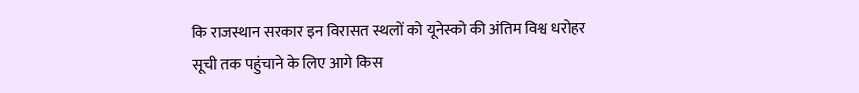कि राजस्थान सरकार इन विरासत स्थलों को यूनेस्को की अंतिम विश्व धरोहर सूची तक पहुंचाने के लिए आगे किस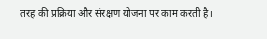तरह की प्रक्रिया और संरक्षण योजना पर काम करती है।